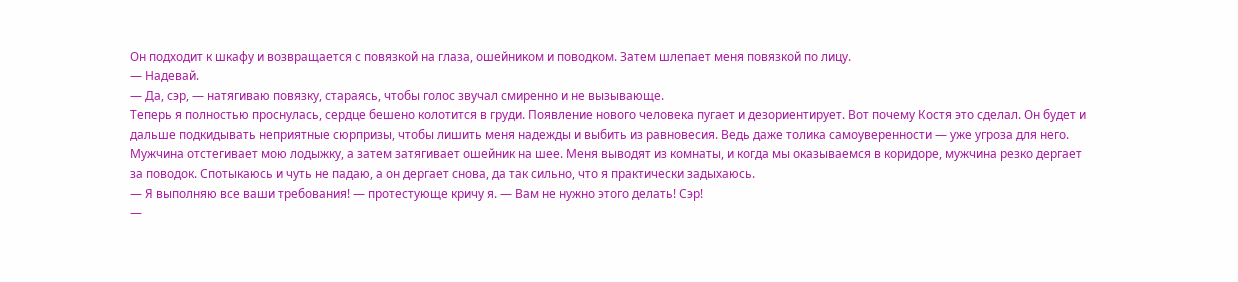Он подходит к шкафу и возвращается с повязкой на глаза, ошейником и поводком. Затем шлепает меня повязкой по лицу.
— Надевай.
— Да, сэр, — натягиваю повязку, стараясь, чтобы голос звучал смиренно и не вызывающе.
Теперь я полностью проснулась, сердце бешено колотится в груди. Появление нового человека пугает и дезориентирует. Вот почему Костя это сделал. Он будет и дальше подкидывать неприятные сюрпризы, чтобы лишить меня надежды и выбить из равновесия. Ведь даже толика самоуверенности — уже угроза для него.
Мужчина отстегивает мою лодыжку, а затем затягивает ошейник на шее. Меня выводят из комнаты, и когда мы оказываемся в коридоре, мужчина резко дергает за поводок. Спотыкаюсь и чуть не падаю, а он дергает снова, да так сильно, что я практически задыхаюсь.
— Я выполняю все ваши требования! — протестующе кричу я. — Вам не нужно этого делать! Сэр!
—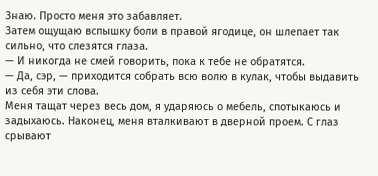Знаю. Просто меня это забавляет.
Затем ощущаю вспышку боли в правой ягодице, он шлепает так сильно, что слезятся глаза.
— И никогда не смей говорить, пока к тебе не обратятся.
— Да, сэр, — приходится собрать всю волю в кулак, чтобы выдавить из себя эти слова.
Меня тащат через весь дом, я ударяюсь о мебель, спотыкаюсь и задыхаюсь. Наконец, меня вталкивают в дверной проем. С глаз срывают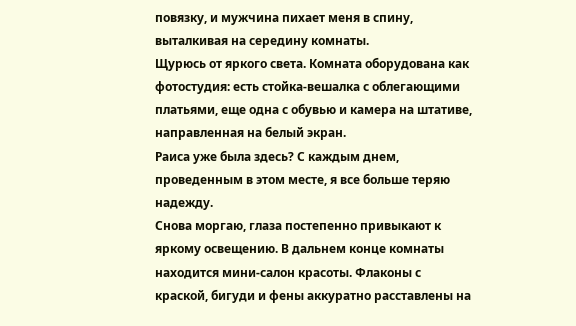повязку, и мужчина пихает меня в спину, выталкивая на середину комнаты.
Щурюсь от яркого света. Комната оборудована как фотостудия: есть стойка-вешалка с облегающими платьями, еще одна с обувью и камера на штативе, направленная на белый экран.
Раиса уже была здесь? С каждым днем, проведенным в этом месте, я все больше теряю надежду.
Снова моргаю, глаза постепенно привыкают к яркому освещению. В дальнем конце комнаты находится мини-салон красоты. Флаконы с краской, бигуди и фены аккуратно расставлены на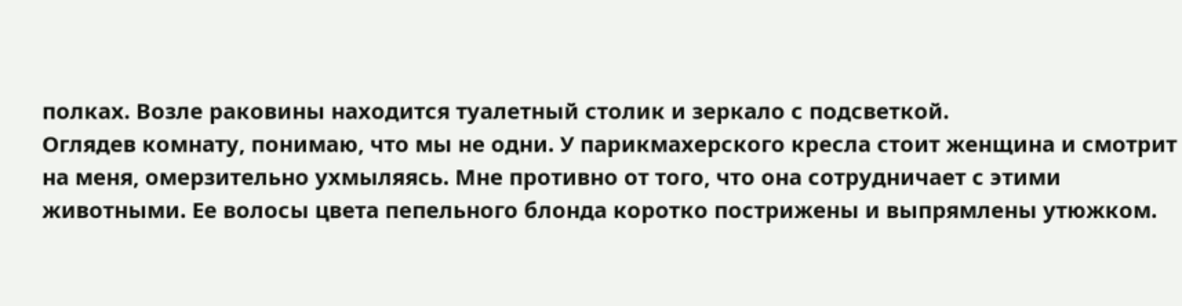полках. Возле раковины находится туалетный столик и зеркало с подсветкой.
Оглядев комнату, понимаю, что мы не одни. У парикмахерского кресла стоит женщина и смотрит на меня, омерзительно ухмыляясь. Мне противно от того, что она сотрудничает с этими животными. Ее волосы цвета пепельного блонда коротко пострижены и выпрямлены утюжком.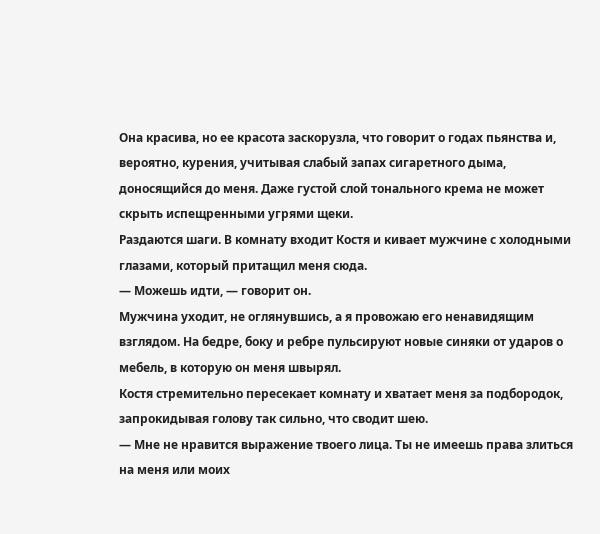Она красива, но ее красота заскорузла, что говорит о годах пьянства и, вероятно, курения, учитывая слабый запах сигаретного дыма, доносящийся до меня. Даже густой слой тонального крема не может скрыть испещренными угрями щеки.
Раздаются шаги. В комнату входит Костя и кивает мужчине с холодными глазами, который притащил меня сюда.
— Можешь идти, — говорит он.
Мужчина уходит, не оглянувшись, а я провожаю его ненавидящим взглядом. На бедре, боку и ребре пульсируют новые синяки от ударов о мебель, в которую он меня швырял.
Костя стремительно пересекает комнату и хватает меня за подбородок, запрокидывая голову так сильно, что сводит шею.
— Мне не нравится выражение твоего лица. Ты не имеешь права злиться на меня или моих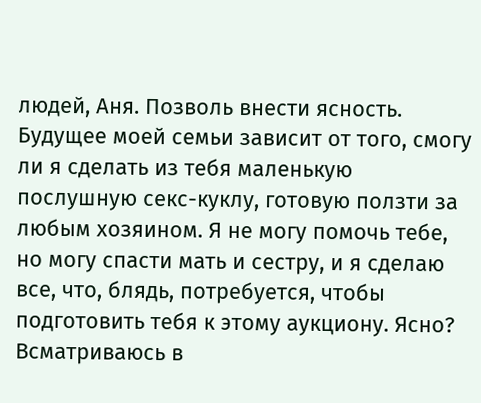людей, Аня. Позволь внести ясность. Будущее моей семьи зависит от того, смогу ли я сделать из тебя маленькую послушную секс-куклу, готовую ползти за любым хозяином. Я не могу помочь тебе, но могу спасти мать и сестру, и я сделаю все, что, блядь, потребуется, чтобы подготовить тебя к этому аукциону. Ясно?
Всматриваюсь в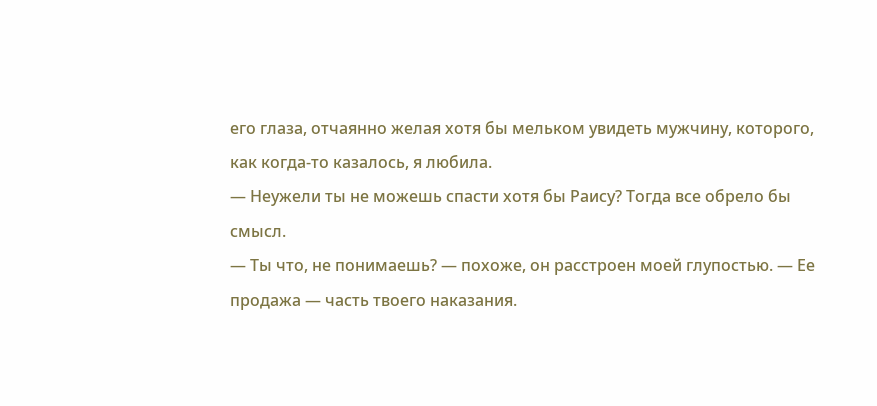его глаза, отчаянно желая хотя бы мельком увидеть мужчину, которого, как когда-то казалось, я любила.
— Неужели ты не можешь спасти хотя бы Раису? Тогда все обрело бы смысл.
— Ты что, не понимаешь? — похоже, он расстроен моей глупостью. — Ее продажа — часть твоего наказания.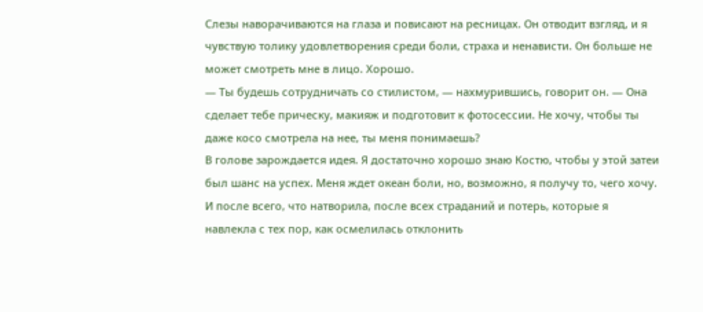Слезы наворачиваются на глаза и повисают на ресницах. Он отводит взгляд, и я чувствую толику удовлетворения среди боли, страха и ненависти. Он больше не может смотреть мне в лицо. Хорошо.
— Ты будешь сотрудничать со стилистом, — нахмурившись, говорит он. — Она сделает тебе прическу, макияж и подготовит к фотосессии. Не хочу, чтобы ты даже косо смотрела на нее, ты меня понимаешь?
В голове зарождается идея. Я достаточно хорошо знаю Костю, чтобы у этой затеи был шанс на успех. Меня ждет океан боли, но, возможно, я получу то, чего хочу. И после всего, что натворила, после всех страданий и потерь, которые я навлекла с тех пор, как осмелилась отклонить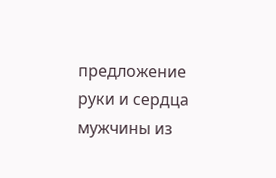предложение руки и сердца мужчины из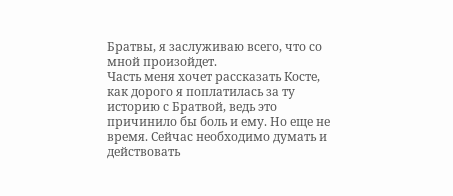Братвы, я заслуживаю всего, что со мной произойдет.
Часть меня хочет рассказать Косте, как дорого я поплатилась за ту историю с Братвой, ведь это причинило бы боль и ему. Но еще не время. Сейчас необходимо думать и действовать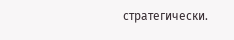стратегически.